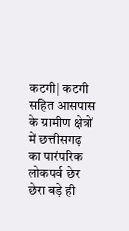कटगी| कटगी सहित आसपास के ग्रामीण क्षेत्रों में छत्तीसगढ़ का पारंपरिक लोकपर्व छेर छेरा बड़े ही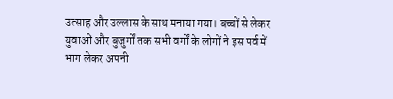उत्साह और उल्लास के साथ मनाया गया। बच्चों से लेकर युवाओं और बुजुर्गों तक सभी वर्गों के लोगों ने इस पर्व में भाग लेकर अपनी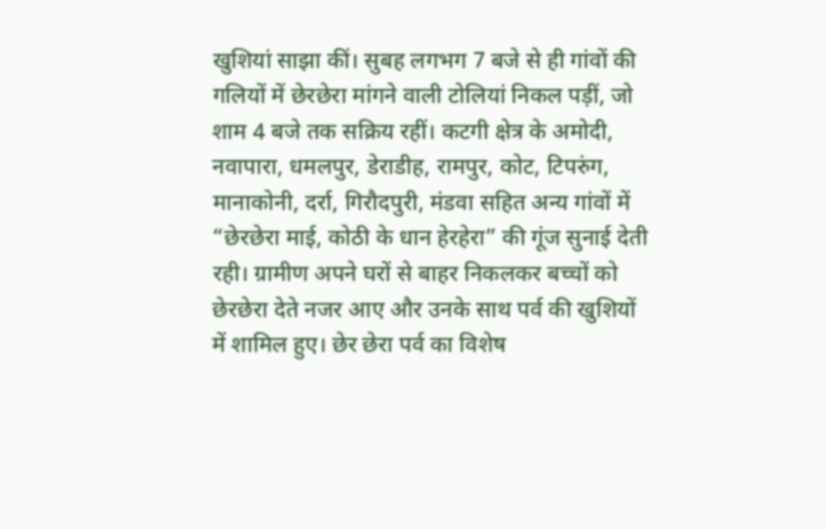खुशियां साझा कीं। सुबह लगभग 7 बजे से ही गांवों की गलियों में छेरछेरा मांगने वाली टोलियां निकल पड़ीं, जो शाम 4 बजे तक सक्रिय रहीं। कटगी क्षेत्र के अमोदी, नवापारा, धमलपुर, डेराडीह, रामपुर, कोट, टिपरुंग, मानाकोनी, दर्रा, गिरौदपुरी, मंडवा सहित अन्य गांवों में “छेरछेरा माई, कोठी के धान हेरहेरा” की गूंज सुनाई देती रही। ग्रामीण अपने घरों से बाहर निकलकर बच्चों को छेरछेरा देते नजर आए और उनके साथ पर्व की खुशियों में शामिल हुए। छेर छेरा पर्व का विशेष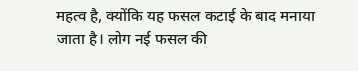महत्व है, क्योंकि यह फसल कटाई के बाद मनाया जाता है। लोग नई फसल की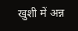खुशी में अन्न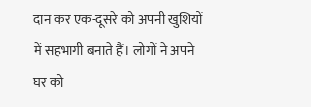दान कर एक-दूसरे को अपनी खुशियों में सहभागी बनाते हैं। लोगों ने अपने घर को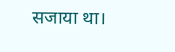सजाया था।